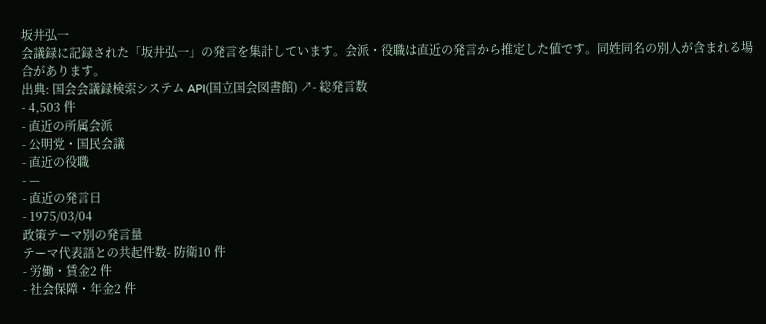坂井弘一
会議録に記録された「坂井弘一」の発言を集計しています。会派・役職は直近の発言から推定した値です。同姓同名の別人が含まれる場合があります。
出典: 国会会議録検索システム API(国立国会図書館) ↗- 総発言数
- 4,503 件
- 直近の所属会派
- 公明党・国民会議
- 直近の役職
- —
- 直近の発言日
- 1975/03/04
政策テーマ別の発言量
テーマ代表語との共起件数- 防衛10 件
- 労働・賃金2 件
- 社会保障・年金2 件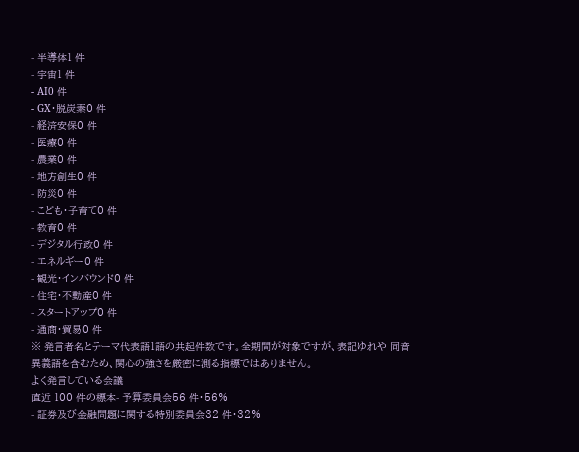- 半導体1 件
- 宇宙1 件
- AI0 件
- GX・脱炭素0 件
- 経済安保0 件
- 医療0 件
- 農業0 件
- 地方創生0 件
- 防災0 件
- こども・子育て0 件
- 教育0 件
- デジタル行政0 件
- エネルギー0 件
- 観光・インバウンド0 件
- 住宅・不動産0 件
- スタートアップ0 件
- 通商・貿易0 件
※ 発言者名とテーマ代表語1語の共起件数です。全期間が対象ですが、表記ゆれや 同音異義語を含むため、関心の強さを厳密に測る指標ではありません。
よく発言している会議
直近 100 件の標本- 予算委員会56 件・56%
- 証券及び金融問題に関する特別委員会32 件・32%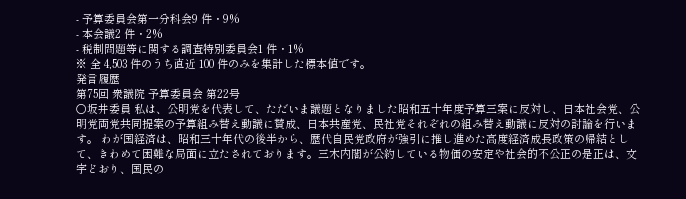- 予算委員会第一分科会9 件・9%
- 本会議2 件・2%
- 税制問題等に関する調査特別委員会1 件・1%
※ 全 4,503 件のうち直近 100 件のみを集計した標本値です。
発言履歴
第75回 衆議院 予算委員会 第22号
○坂井委員 私は、公明党を代表して、ただいま議題となりました昭和五十年度予算三案に反対し、日本社会党、公明党両党共同提案の予算組み替え動議に賛成、日本共産党、民社党それぞれの組み替え動議に反対の討論を行います。 わが国経済は、昭和三十年代の後半から、歴代自民党政府が強引に推し進めた高度経済成長政策の帰結として、きわめて困難な局面に立たされております。三木内閣が公約している物価の安定や社会的不公正の是正は、文字どおり、国民の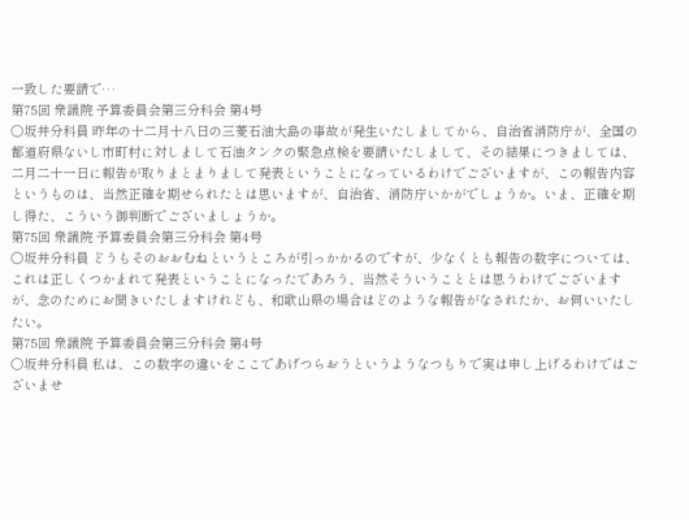一致した要請で…
第75回 衆議院 予算委員会第三分科会 第4号
○坂井分科員 昨年の十二月十八日の三菱石油大島の事故が発生いたしましてから、自治省消防庁が、全国の都道府県ないし市町村に対しまして石油タンクの緊急点検を要請いたしまして、その結果につきましては、二月二十一日に報告が取りまとまりまして発表ということになっているわけでございますが、この報告内容というものは、当然正確を期せられたとは思いますが、自治省、消防庁いかがでしょうか。いま、正確を期し得た、こういう御判断でございましょうか。
第75回 衆議院 予算委員会第三分科会 第4号
○坂井分科員 どうもそのおおむねというところが引っかかるのですが、少なくとも報告の数字については、これは正しくつかまれて発表ということになったであろう、当然そういうこととは思うわけでございますが、念のためにお聞きいたしますけれども、和歌山県の場合はどのような報告がなされたか、お伺いいたしたい。
第75回 衆議院 予算委員会第三分科会 第4号
○坂井分科員 私は、この数字の違いをここであげつらおうというようなつもりで実は申し上げるわけではございませ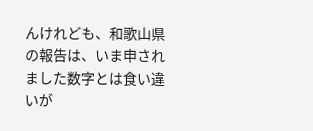んけれども、和歌山県の報告は、いま申されました数字とは食い違いが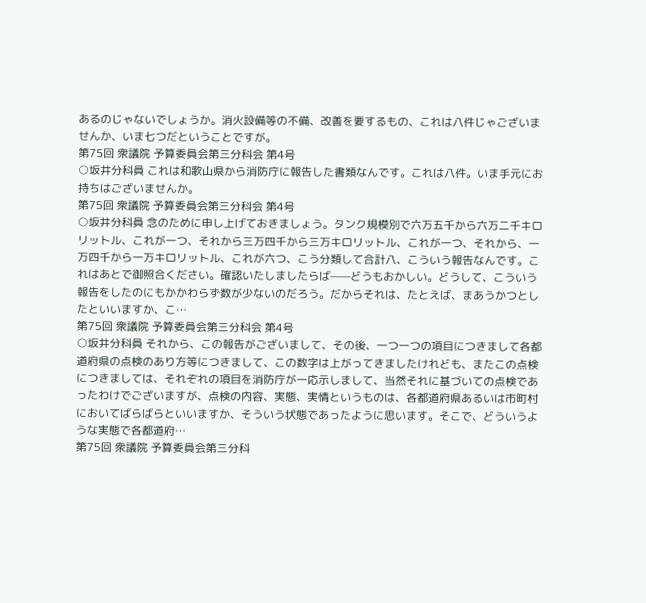あるのじゃないでしょうか。消火設備等の不備、改善を要するもの、これは八件じゃございませんか、いま七つだということですが。
第75回 衆議院 予算委員会第三分科会 第4号
○坂井分科員 これは和歌山県から消防庁に報告した書類なんです。これは八件。いま手元にお持ちはございませんか。
第75回 衆議院 予算委員会第三分科会 第4号
○坂井分科員 念のために申し上げておきましょう。タンク規模別で六万五千から六万二千キロリットル、これが一つ、それから三万四千から三万キロリットル、これが一つ、それから、一万四千から一万キロリットル、これが六つ、こう分類して合計八、こういう報告なんです。これはあとで御照合ください。確認いたしましたらば——どうもおかしい。どうして、こういう報告をしたのにもかかわらず数が少ないのだろう。だからそれは、たとえば、まあうかつとしたといいますか、こ…
第75回 衆議院 予算委員会第三分科会 第4号
○坂井分科員 それから、この報告がございまして、その後、一つ一つの項目につきまして各都道府県の点検のあり方等につきまして、この数字は上がってきましたけれども、またこの点検につきましては、それぞれの項目を消防庁が一応示しまして、当然それに基づいての点検であったわけでございますが、点検の内容、実態、実情というものは、各都道府県あるいは市町村においてばらばらといいますか、そういう状態であったように思います。そこで、どういうような実態で各都道府…
第75回 衆議院 予算委員会第三分科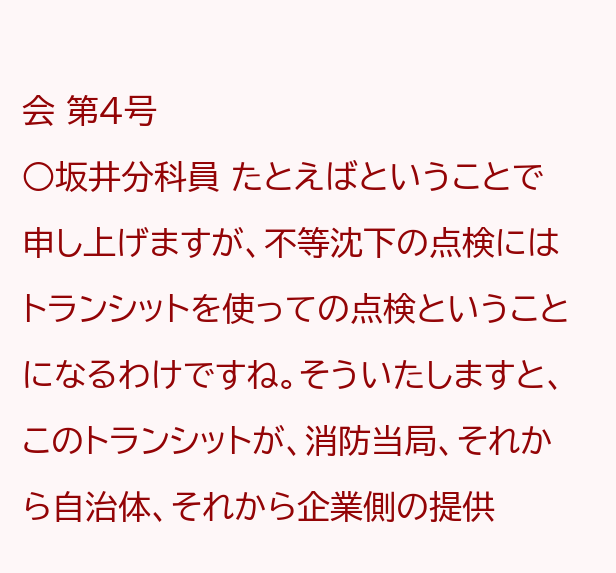会 第4号
○坂井分科員 たとえばということで申し上げますが、不等沈下の点検にはトランシットを使っての点検ということになるわけですね。そういたしますと、このトランシットが、消防当局、それから自治体、それから企業側の提供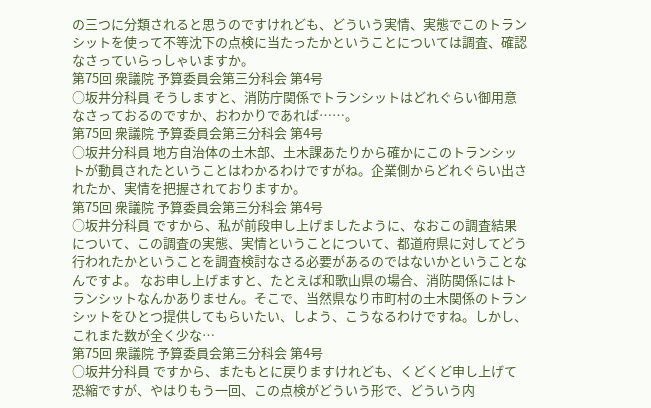の三つに分類されると思うのですけれども、どういう実情、実態でこのトランシットを使って不等沈下の点検に当たったかということについては調査、確認なさっていらっしゃいますか。
第75回 衆議院 予算委員会第三分科会 第4号
○坂井分科員 そうしますと、消防庁関係でトランシットはどれぐらい御用意なさっておるのですか、おわかりであれば……。
第75回 衆議院 予算委員会第三分科会 第4号
○坂井分科員 地方自治体の土木部、土木課あたりから確かにこのトランシットが動員されたということはわかるわけですがね。企業側からどれぐらい出されたか、実情を把握されておりますか。
第75回 衆議院 予算委員会第三分科会 第4号
○坂井分科員 ですから、私が前段申し上げましたように、なおこの調査結果について、この調査の実態、実情ということについて、都道府県に対してどう行われたかということを調査検討なさる必要があるのではないかということなんですよ。 なお申し上げますと、たとえば和歌山県の場合、消防関係にはトランシットなんかありません。そこで、当然県なり市町村の土木関係のトランシットをひとつ提供してもらいたい、しよう、こうなるわけですね。しかし、これまた数が全く少な…
第75回 衆議院 予算委員会第三分科会 第4号
○坂井分科員 ですから、またもとに戻りますけれども、くどくど申し上げて恐縮ですが、やはりもう一回、この点検がどういう形で、どういう内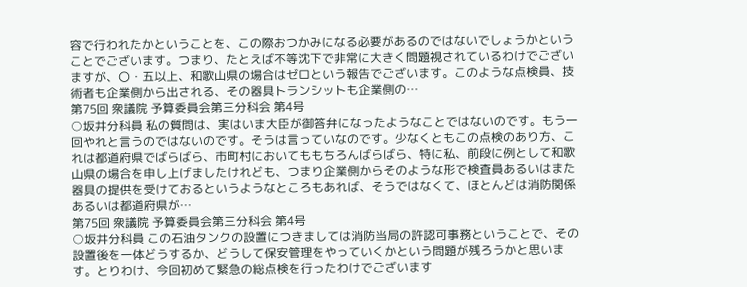容で行われたかということを、この際おつかみになる必要があるのではないでしょうかということでございます。つまり、たとえば不等沈下で非常に大きく問題視されているわけでございますが、〇・五以上、和歌山県の場合はゼロという報告でございます。このような点検員、技術者も企業側から出される、その器具トランシットも企業側の…
第75回 衆議院 予算委員会第三分科会 第4号
○坂井分科員 私の質問は、実はいま大臣が御答弁になったようなことではないのです。もう一回やれと言うのではないのです。そうは言っていなのです。少なくともこの点検のあり方、これは都道府県でばらばら、市町村においてももちろんばらばら、特に私、前段に例として和歌山県の場合を申し上げましたけれども、つまり企業側からそのような形で検査員あるいはまた器具の提供を受けておるというようなところもあれば、そうではなくて、ほとんどは消防関係あるいは都道府県が…
第75回 衆議院 予算委員会第三分科会 第4号
○坂井分科員 この石油タンクの設置につきましては消防当局の許認可事務ということで、その設置後を一体どうするか、どうして保安管理をやっていくかという問題が残ろうかと思います。とりわけ、今回初めて緊急の総点検を行ったわけでございます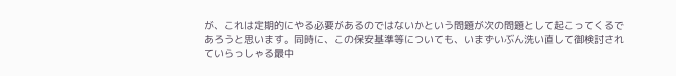が、これは定期的にやる必要があるのではないかという問題が次の問題として起こってくるであろうと思います。同時に、この保安基準等についても、いまずいぶん洗い直して御検討されていらっしゃる最中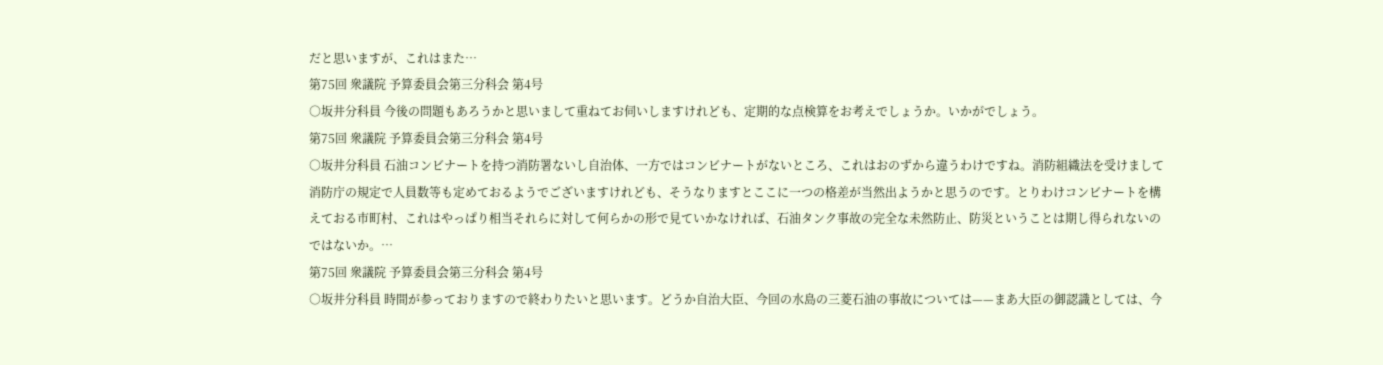だと思いますが、これはまた…
第75回 衆議院 予算委員会第三分科会 第4号
○坂井分科員 今後の問題もあろうかと思いまして重ねてお伺いしますけれども、定期的な点検算をお考えでしょうか。いかがでしょう。
第75回 衆議院 予算委員会第三分科会 第4号
○坂井分科員 石油コンビナートを持つ消防署ないし自治体、一方ではコンビナートがないところ、これはおのずから違うわけですね。消防組織法を受けまして消防庁の規定で人員数等も定めておるようでございますけれども、そうなりますとここに一つの格差が当然出ようかと思うのです。とりわけコンビナートを構えておる市町村、これはやっぱり相当それらに対して何らかの形で見ていかなければ、石油タンク事故の完全な未然防止、防災ということは期し得られないのではないか。…
第75回 衆議院 予算委員会第三分科会 第4号
○坂井分科員 時間が参っておりますので終わりたいと思います。どうか自治大臣、今回の水島の三菱石油の事故については——まあ大臣の御認識としては、今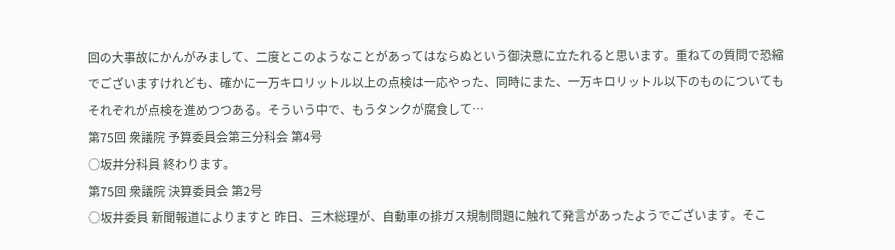回の大事故にかんがみまして、二度とこのようなことがあってはならぬという御決意に立たれると思います。重ねての質問で恐縮でございますけれども、確かに一万キロリットル以上の点検は一応やった、同時にまた、一万キロリットル以下のものについてもそれぞれが点検を進めつつある。そういう中で、もうタンクが腐食して…
第75回 衆議院 予算委員会第三分科会 第4号
○坂井分科員 終わります。
第75回 衆議院 決算委員会 第2号
○坂井委員 新聞報道によりますと 昨日、三木総理が、自動車の排ガス規制問題に触れて発言があったようでございます。そこ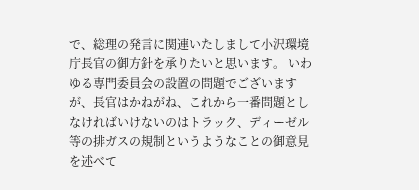で、総理の発言に関連いたしまして小沢環境庁長官の御方針を承りたいと思います。 いわゆる専門委員会の設置の問題でございますが、長官はかねがね、これから一番問題としなければいけないのはトラック、ディーゼル等の排ガスの規制というようなことの御意見を述べて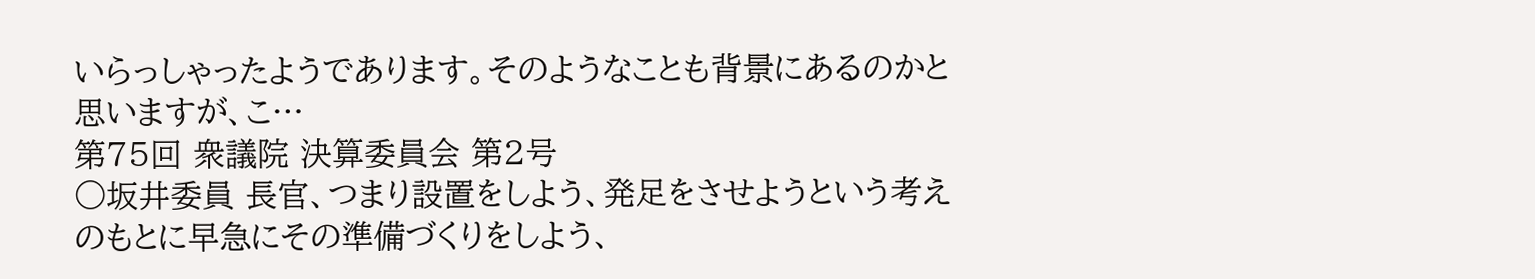いらっしゃったようであります。そのようなことも背景にあるのかと思いますが、こ…
第75回 衆議院 決算委員会 第2号
○坂井委員 長官、つまり設置をしよう、発足をさせようという考えのもとに早急にその準備づくりをしよう、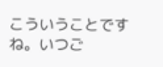こういうことですね。いつご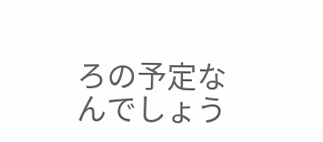ろの予定なんでしょう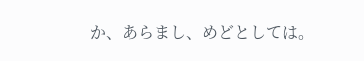か、あらまし、めどとしては。